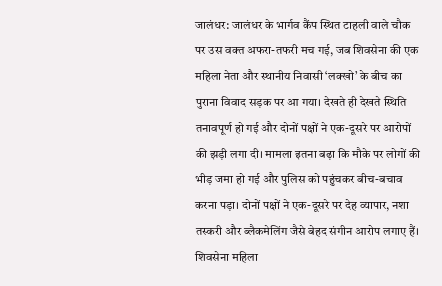जालंधर: जालंधर के भार्गव कैंप स्थित टाहली वाले चौक पर उस वक्त अफरा-तफरी मच गई, जब शिवसेना की एक महिला नेता और स्थानीय निवासी ‘लक्खो’ के बीच का पुराना विवाद सड़क पर आ गया। देखते ही देखते स्थिति तनावपूर्ण हो गई और दोनों पक्षों ने एक-दूसरे पर आरोपों की झड़ी लगा दी। मामला इतना बढ़ा कि मौके पर लोगों की भीड़ जमा हो गई और पुलिस को पहुंचकर बीच-बचाव करना पड़ा। दोनों पक्षों ने एक-दूसरे पर देह व्यापार, नशा तस्करी और ब्लैकमेलिंग जैसे बेहद संगीन आरोप लगाए हैं।
शिवसेना महिला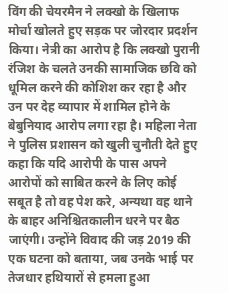विंग की चेयरमैन ने लक्खो के खिलाफ मोर्चा खोलते हुए सड़क पर जोरदार प्रदर्शन किया। नेत्री का आरोप है कि लक्खो पुरानी रंजिश के चलते उनकी सामाजिक छवि को धूमिल करने की कोशिश कर रहा है और उन पर देह व्यापार में शामिल होने के बेबुनियाद आरोप लगा रहा है। महिला नेता ने पुलिस प्रशासन को खुली चुनौती देते हुए कहा कि यदि आरोपी के पास अपने आरोपों को साबित करने के लिए कोई सबूत है तो वह पेश करे, अन्यथा वह थाने के बाहर अनिश्चितकालीन धरने पर बैठ जाएंगी। उन्होंने विवाद की जड़ 2019 की एक घटना को बताया, जब उनके भाई पर तेजधार हथियारों से हमला हुआ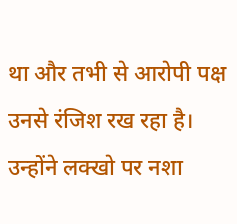था और तभी से आरोपी पक्ष उनसे रंजिश रख रहा है। उन्होंने लक्खो पर नशा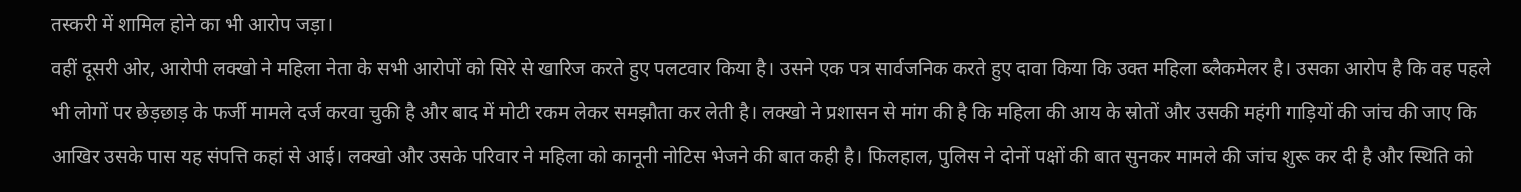तस्करी में शामिल होने का भी आरोप जड़ा।
वहीं दूसरी ओर, आरोपी लक्खो ने महिला नेता के सभी आरोपों को सिरे से खारिज करते हुए पलटवार किया है। उसने एक पत्र सार्वजनिक करते हुए दावा किया कि उक्त महिला ब्लैकमेलर है। उसका आरोप है कि वह पहले भी लोगों पर छेड़छाड़ के फर्जी मामले दर्ज करवा चुकी है और बाद में मोटी रकम लेकर समझौता कर लेती है। लक्खो ने प्रशासन से मांग की है कि महिला की आय के स्रोतों और उसकी महंगी गाड़ियों की जांच की जाए कि आखिर उसके पास यह संपत्ति कहां से आई। लक्खो और उसके परिवार ने महिला को कानूनी नोटिस भेजने की बात कही है। फिलहाल, पुलिस ने दोनों पक्षों की बात सुनकर मामले की जांच शुरू कर दी है और स्थिति को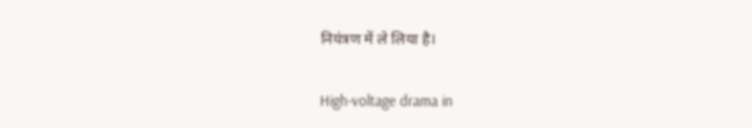नियंत्रण में ले लिया है।

High-voltage drama in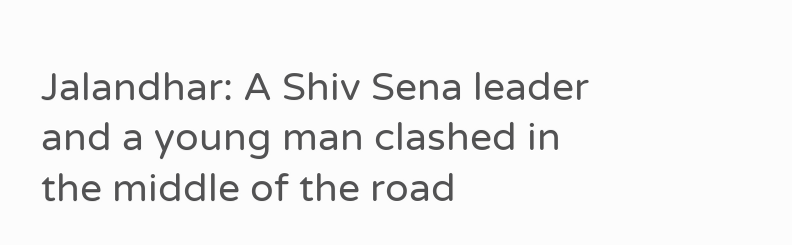Jalandhar: A Shiv Sena leader and a young man clashed in the middle of the road